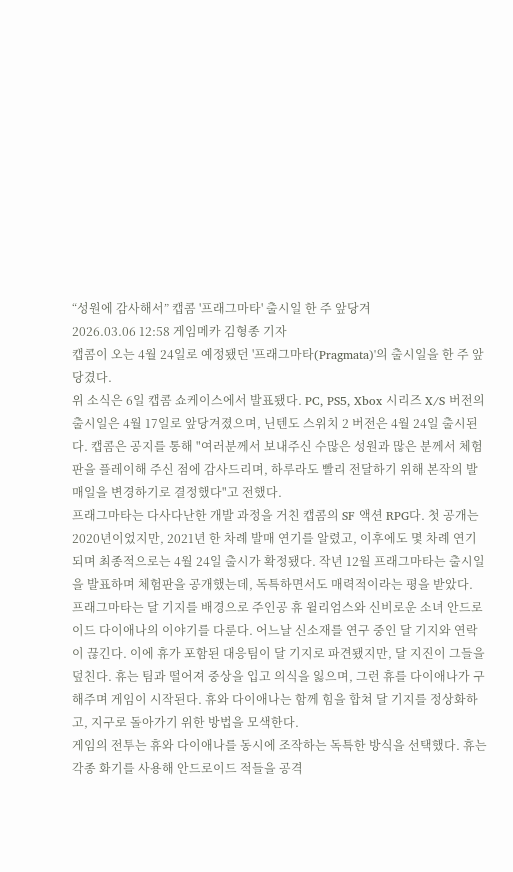“성원에 감사해서” 캡콤 '프래그마타' 출시일 한 주 앞당겨
2026.03.06 12:58 게임메카 김형종 기자
캡콤이 오는 4월 24일로 예정됐던 '프래그마타(Pragmata)'의 출시일을 한 주 앞당겼다.
위 소식은 6일 캡콤 쇼케이스에서 발표됐다. PC, PS5, Xbox 시리즈 X/S 버전의 출시일은 4월 17일로 앞당겨졌으며, 닌텐도 스위치 2 버전은 4월 24일 출시된다. 캡콤은 공지를 통해 "여러분께서 보내주신 수많은 성원과 많은 분께서 체험판을 플레이해 주신 점에 감사드리며, 하루라도 빨리 전달하기 위해 본작의 발매일을 변경하기로 결정했다"고 전했다.
프래그마타는 다사다난한 개발 과정을 거친 캡콤의 SF 액션 RPG다. 첫 공개는 2020년이었지만, 2021년 한 차례 발매 연기를 알렸고, 이후에도 몇 차례 연기되며 최종적으로는 4월 24일 출시가 확정됐다. 작년 12월 프래그마타는 출시일을 발표하며 체험판을 공개했는데, 독특하면서도 매력적이라는 평을 받았다.
프래그마타는 달 기지를 배경으로 주인공 휴 윌리엄스와 신비로운 소녀 안드로이드 다이애나의 이야기를 다룬다. 어느날 신소재를 연구 중인 달 기지와 연락이 끊긴다. 이에 휴가 포함된 대응팀이 달 기지로 파견됐지만, 달 지진이 그들을 덮친다. 휴는 팀과 떨어져 중상을 입고 의식을 잃으며, 그런 휴를 다이애나가 구해주며 게임이 시작된다. 휴와 다이애나는 함께 힘을 합쳐 달 기지를 정상화하고, 지구로 돌아가기 위한 방법을 모색한다.
게임의 전투는 휴와 다이애나를 동시에 조작하는 독특한 방식을 선택했다. 휴는 각종 화기를 사용해 안드로이드 적들을 공격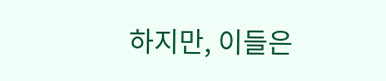하지만, 이들은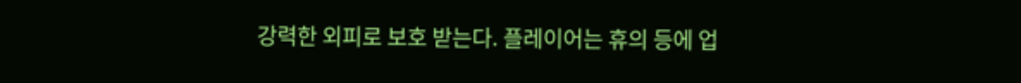강력한 외피로 보호 받는다. 플레이어는 휴의 등에 업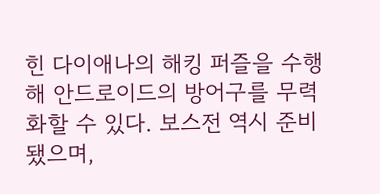힌 다이애나의 해킹 퍼즐을 수행해 안드로이드의 방어구를 무력화할 수 있다. 보스전 역시 준비됐으며,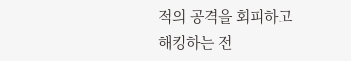적의 공격을 회피하고 해킹하는 전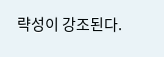략성이 강조된다.